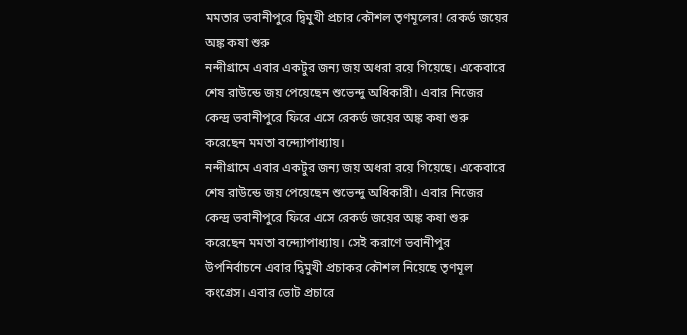মমতার ভবানীপুরে দ্বিমুখী প্রচার কৌশল তৃণমূলের! রেকর্ড জয়ের অঙ্ক কষা শুরু
নন্দীগ্রামে এবার একটুর জন্য জয় অধরা রয়ে গিয়েছে। একেবারে শেষ রাউন্ডে জয় পেয়েছেন শুভেন্দু অধিকারী। এবার নিজের কেন্দ্র ভবানীপুরে ফিরে এসে রেকর্ড জয়ের অঙ্ক কষা শুরু করেছেন মমতা বন্দ্যোপাধ্যায়।
নন্দীগ্রামে এবার একটুর জন্য জয় অধরা রয়ে গিয়েছে। একেবারে শেষ রাউন্ডে জয় পেয়েছেন শুভেন্দু অধিকারী। এবার নিজের কেন্দ্র ভবানীপুরে ফিরে এসে রেকর্ড জয়ের অঙ্ক কষা শুরু করেছেন মমতা বন্দ্যোপাধ্যায়। সেই করাণে ভবানীপুর উপনির্বাচনে এবার দ্বিমুখী প্রচাকর কৌশল নিয়েছে তৃণমূল কংগ্রেস। এবার ভোট প্রচারে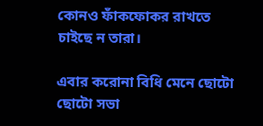কোনও ফাঁকফোকর রাখতে চাইছে ন তারা।

এবার করোনা বিধি মেনে ছোটো ছোটো সভা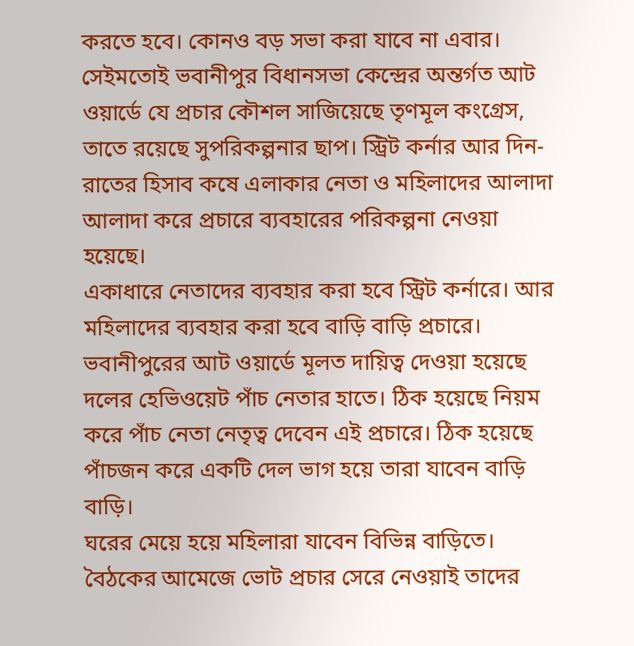করতে হবে। কোনও বড় সভা করা যাবে না এবার। সেইমতোই ভবানীপুর বিধানসভা কেন্দ্রের অন্তর্গত আট ওয়ার্ডে যে প্রচার কৌশল সাজিয়েছে তৃণমূল কংগ্রেস, তাতে রয়েছে সুপরিকল্পনার ছাপ। স্ট্রিট কর্নার আর দিন-রাতের হিসাব কষে এলাকার নেতা ও মহিলাদের আলাদা আলাদা করে প্রচারে ব্যবহারের পরিকল্পনা নেওয়া হয়েছে।
একাধারে নেতাদের ব্যবহার করা হবে স্ট্রিট কর্নারে। আর মহিলাদের ব্যবহার করা হবে বাড়ি বাড়ি প্রচারে। ভবানীপুরের আট ওয়ার্ডে মূলত দায়িত্ব দেওয়া হয়েছে দলের হেভিওয়েট পাঁচ নেতার হাতে। ঠিক হয়েছে নিয়ম করে পাঁচ নেতা নেতৃত্ব দেবেন এই প্রচারে। ঠিক হয়েছে পাঁচজন করে একটি দেল ভাগ হয়ে তারা যাবেন বাড়ি বাড়ি।
ঘরের মেয়ে হয়ে মহিলারা যাবেন বিভিন্ন বাড়িতে। বৈঠকের আমেজে ভোট প্রচার সেরে নেওয়াই তাদের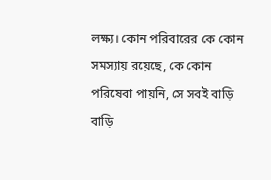লক্ষ্য। কোন পরিবারের কে কোন সমস্যায় রয়েছে, কে কোন পরিষেবা পায়নি, সে সবই বাড়ি বাড়ি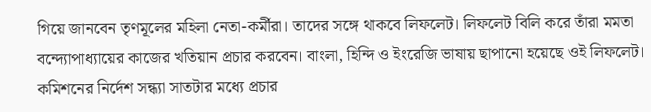গিয়ে জানবেন তৃণমূলের মহিলা নেতা-কর্মীরা। তাদের সঙ্গে থাকবে লিফলেট। লিফলেট বিলি করে তাঁরা মমতা বন্দ্যোপাধ্যায়ের কাজের খতিয়ান প্রচার করবেন। বাংলা, হিন্দি ও ইংরেজি ভাষায় ছাপানো হয়েছে ওই লিফলেট।
কমিশনের নির্দেশ সন্ধ্যা সাতটার মধ্যে প্রচার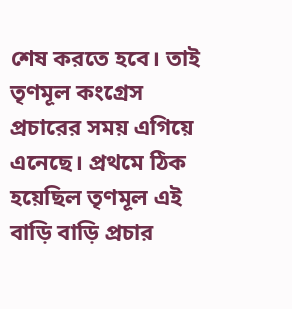শেষ করতে হবে। তাই তৃণমূল কংগ্রেস প্রচারের সময় এগিয়ে এনেছে। প্রথমে ঠিক হয়েছিল তৃণমূল এই বাড়ি বাড়ি প্রচার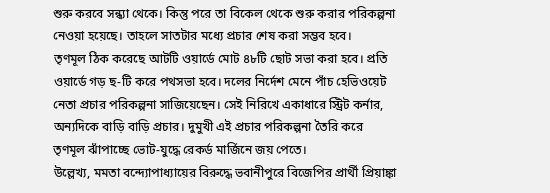শুরু করবে সন্ধ্যা থেকে। কিন্তু পরে তা বিকেল থেকে শুরু করার পরিকল্পনা নেওয়া হয়েছে। তাহলে সাতটার মধ্যে প্রচার শেষ করা সম্ভব হবে।
তৃণমূল ঠিক করেছে আটটি ওয়ার্ডে মোট ৪৮টি ছোট সভা করা হবে। প্রতি ওয়ার্ডে গড় ছ-টি করে পথসভা হবে। দলের নির্দেশ মেনে পাঁচ হেভিওয়েট নেতা প্রচার পরিকল্পনা সাজিয়েছেন। সেই নিরিখে একাধারে স্ট্রিট কর্নার, অন্যদিকে বাড়ি বাড়ি প্রচার। দুমুখী এই প্রচার পরিকল্পনা তৈরি করে তৃণমূল ঝাঁপাচ্ছে ভোট-যুদ্ধে রেকর্ড মার্জিনে জয় পেতে।
উল্লেখ্য, মমতা বন্দ্যোপাধ্যায়ের বিরুদ্ধে ভবানীপুরে বিজেপির প্রার্থী প্রিয়াঙ্কা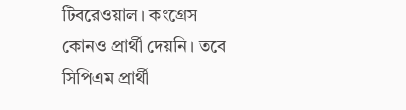টিবরেওয়াল। কংগ্রেস কোনও প্রার্থী দেয়নি। তবে সিপিএম প্রার্থী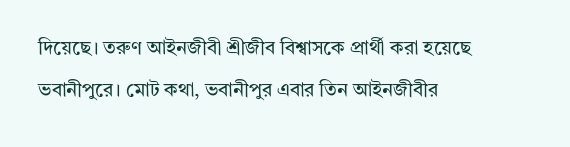দিয়েছে। তরুণ আইনজীবী শ্রীজীব বিশ্বাসকে প্রার্থী করা হয়েছে ভবানীপুরে। মোট কথা, ভবানীপুর এবার তিন আইনজীবীর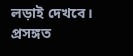লড়াই দেখবে। প্রসঙ্গত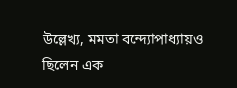উল্লেখ্য, মমতা বন্দ্যোপাধ্যায়ও ছিলেন এক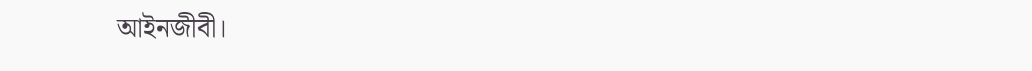আইনজীবী।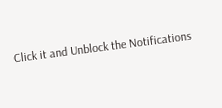Click it and Unblock the Notifications